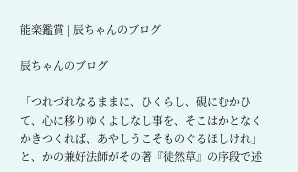能楽鑑賞 | 辰ちゃんのブログ

辰ちゃんのブログ

「つれづれなるままに、ひくらし、硯にむかひて、心に移りゆくよしなし事を、そこはかとなくかきつくれば、あやしうこそものぐるほしけれ」と、かの兼好法師がその著『徒然草』の序段で述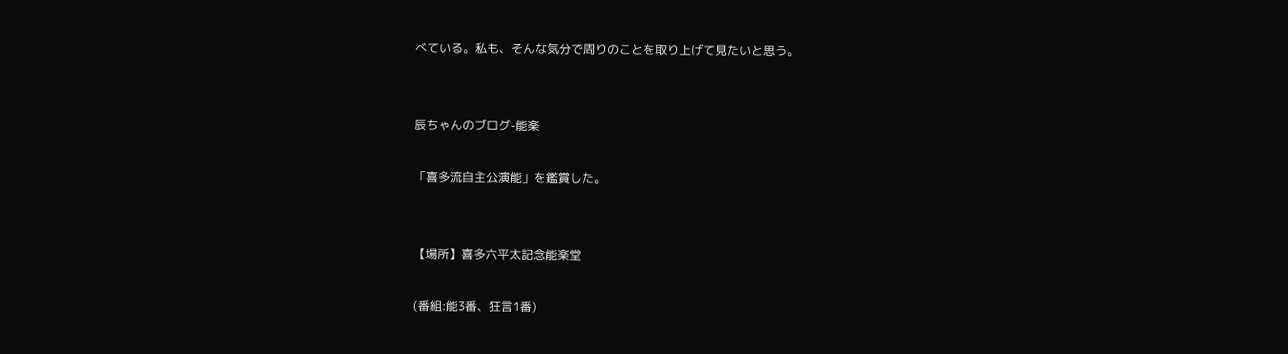べている。私も、そんな気分で周りのことを取り上げて見たいと思う。


辰ちゃんのブログ-能楽

「喜多流自主公演能」を鑑賞した。


【場所】喜多六平太記念能楽堂

(番組:能3番、狂言1番)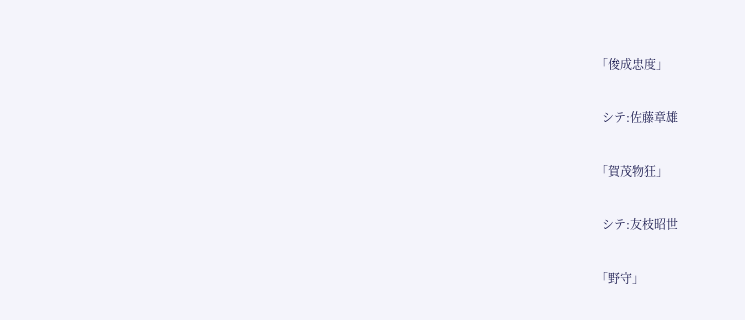「俊成忠度」

  シテ:佐藤章雄

「賀茂物狂」

  シテ:友枝昭世

「野守」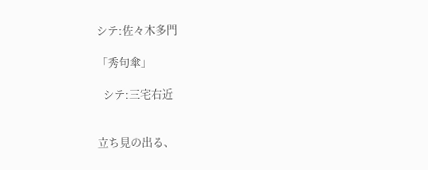シテ:佐々木多門

「秀句傘」

  シテ:三宅右近


立ち見の出る、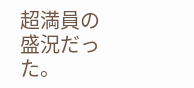超満員の盛況だった。